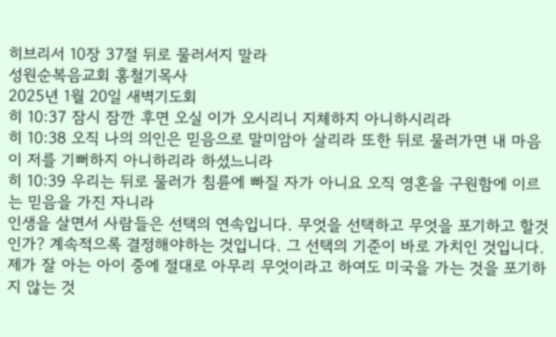히브리서 10장 37절 뒤로 물러서지 말라
성원순복음교회 홍철기목사
2025년 1월 20일 새벽기도회
히 10:37 잠시 잠깐 후면 오실 이가 오시리니 지체하지 아니하시리라
히 10:38 오직 나의 의인은 믿음으로 말미암아 살리라 또한 뒤로 물러가면 내 마음이 저를 기뻐하지 아니하리라 하셨느니라
히 10:39 우리는 뒤로 물러가 침륜에 빠질 자가 아니요 오직 영혼을 구원함에 이르는 믿음을 가진 자니라
인생을 살면서 사람들은 선택의 연속입니다. 무엇을 선택하고 무엇을 포기하고 할것인가? 계속적으록 결정해야하는 것입니다. 그 선택의 기준이 바로 가치인 것입니다. 제가 잘 아는 아이 중에 절대로 아무리 무엇이라고 하여도 미국을 가는 것을 포기하지 않는 것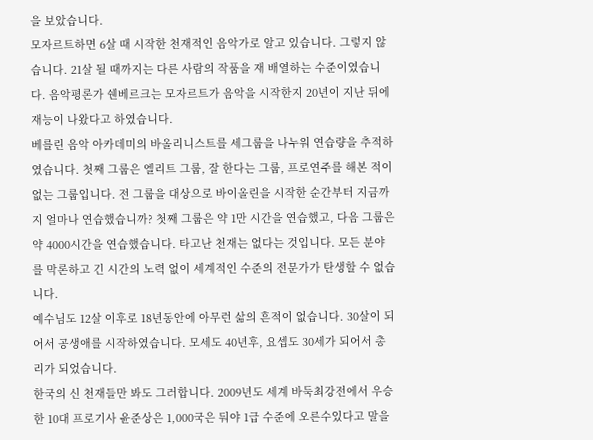을 보았습니다.
모자르트하면 6살 때 시작한 천재적인 음악가로 알고 있습니다. 그렇지 않습니다. 21살 될 때까지는 다른 사람의 작품을 재 배열하는 수준이였습니다. 음악평론가 쉔베르크는 모자르트가 음악을 시작한지 20년이 지난 뒤에 재능이 나왔다고 하였습니다.
베를린 음악 아카데미의 바올리니스트를 세그룹을 나누워 연습량을 추적하였습니다. 첫째 그룹은 엘리트 그룹, 잘 한다는 그룹, 프로연주를 해본 적이 없는 그룹입니다. 전 그룹을 대상으로 바이올린을 시작한 순간부터 지금까지 얼마나 연습했습니까? 첫째 그룹은 약 1만 시간을 연습했고, 다음 그룹은 약 4000시간을 연습했습니다. 타고난 천재는 없다는 것입니다. 모든 분야를 막론하고 긴 시간의 노력 없이 세계적인 수준의 전문가가 탄생할 수 없습니다.
예수님도 12살 이후로 18년동안에 아무런 삶의 흔적이 없습니다. 30살이 되어서 공생애를 시작하였습니다. 모세도 40년후, 요셉도 30세가 되어서 총리가 되었습니다.
한국의 신 천재들만 봐도 그러합니다. 2009년도 세계 바둑최강전에서 우승한 10대 프로기사 윤준상은 1,000국은 둬야 1급 수준에 오른수있다고 말을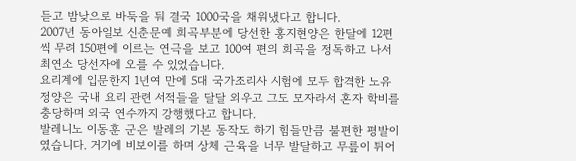듣고 밤낮으로 바둑을 둬 결국 1000국을 채워냈다고 합니다.
2007년 동아일보 신춘문예 희곡부분에 당선한 홍지현양은 한달에 12편씩 무려 150편에 이르는 연극을 보고 100여 편의 희곡을 정독하고 나서 최연소 당선자에 오를 수 있었습니다.
요리계에 입문한지 1년여 만에 5대 국가조리사 시험에 모두 합격한 노유정양은 국내 요리 관련 서적들을 달달 외우고 그도 모자라서 혼자 학비를 충당하며 외국 연수까지 강행했다고 합니다.
발레니노 이동훈 군은 발레의 기본 동작도 하기 힘들만큼 불편한 평발이였습니다. 거기에 비보이를 하며 상체 근육을 너무 발달하고 무릎이 튀어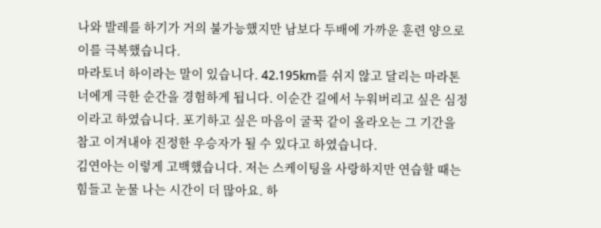나와 발레를 하기가 거의 불가능했지만 남보다 두배에 가까운 훈련 양으로 이를 극복했습니다.
마라토너 하이라는 말이 있습니다. 42.195km를 쉬지 않고 달리는 마라톤너에게 극한 순간을 경험하게 됩니다. 이순간 길에서 누워버리고 싶은 심정이라고 하였습니다. 포기하고 싶은 마음이 굴꾹 같이 올라오는 그 기간을 참고 이겨내야 진정한 우승자가 될 수 있다고 하였습니다.
김연아는 이렇게 고백했습니다. 저는 스케이팅을 사랑하지만 연습할 때는 힘들고 눈물 나는 시간이 더 많아요. 하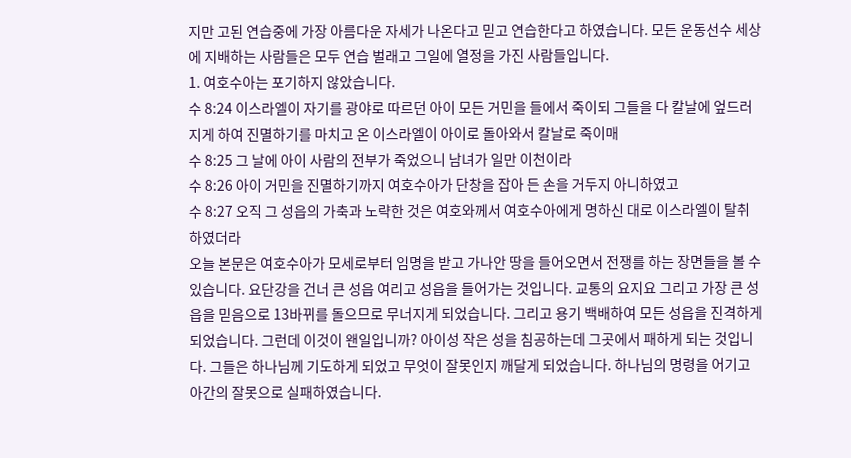지만 고된 연습중에 가장 아름다운 자세가 나온다고 믿고 연습한다고 하였습니다. 모든 운동선수 세상에 지배하는 사람들은 모두 연습 벌래고 그일에 열정을 가진 사람들입니다.
1. 여호수아는 포기하지 않았습니다.
수 8:24 이스라엘이 자기를 광야로 따르던 아이 모든 거민을 들에서 죽이되 그들을 다 칼날에 엎드러지게 하여 진멸하기를 마치고 온 이스라엘이 아이로 돌아와서 칼날로 죽이매
수 8:25 그 날에 아이 사람의 전부가 죽었으니 남녀가 일만 이천이라
수 8:26 아이 거민을 진멸하기까지 여호수아가 단창을 잡아 든 손을 거두지 아니하였고
수 8:27 오직 그 성읍의 가축과 노략한 것은 여호와께서 여호수아에게 명하신 대로 이스라엘이 탈취하였더라
오늘 본문은 여호수아가 모세로부터 임명을 받고 가나안 땅을 들어오면서 전쟁를 하는 장면들을 볼 수 있습니다. 요단강을 건너 큰 성읍 여리고 성읍을 들어가는 것입니다. 교통의 요지요 그리고 가장 큰 성읍을 믿음으로 13바뀌를 돌으므로 무너지게 되었습니다. 그리고 용기 백배하여 모든 성읍을 진격하게 되었습니다. 그런데 이것이 왠일입니까? 아이성 작은 성을 침공하는데 그곳에서 패하게 되는 것입니다. 그들은 하나님께 기도하게 되었고 무엇이 잘못인지 깨달게 되었습니다. 하나님의 명령을 어기고 아간의 잘못으로 실패하였습니다.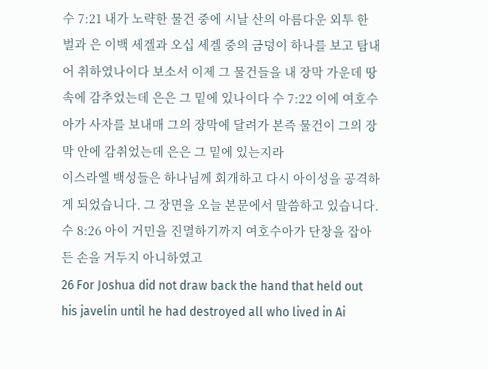수 7:21 내가 노략한 물건 중에 시날 산의 아름다운 외투 한 벌과 은 이백 세겔과 오십 세겔 중의 금덩이 하나를 보고 탐내어 취하였나이다 보소서 이제 그 물건들을 내 장막 가운데 땅 속에 감추었는데 은은 그 밑에 있나이다 수 7:22 이에 여호수아가 사자를 보내매 그의 장막에 달려가 본즉 물건이 그의 장막 안에 감취었는데 은은 그 밑에 있는지라
이스라엘 백성들은 하나님께 회개하고 다시 아이성을 공격하게 되었습니다. 그 장면을 오늘 본문에서 말씀하고 있습니다.
수 8:26 아이 거민을 진멸하기까지 여호수아가 단창을 잡아 든 손을 거두지 아니하였고
26 For Joshua did not draw back the hand that held out his javelin until he had destroyed all who lived in Ai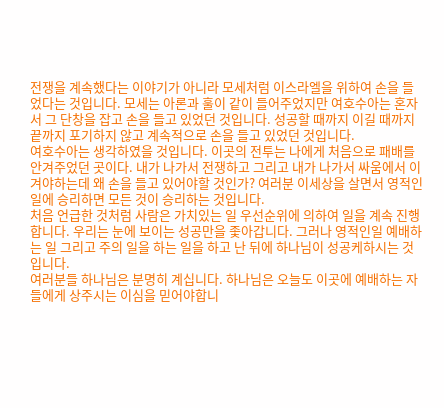전쟁을 계속했다는 이야기가 아니라 모세처럼 이스라엘을 위하여 손을 들었다는 것입니다. 모세는 아론과 훌이 같이 들어주었지만 여호수아는 혼자서 그 단창을 잡고 손을 들고 있었던 것입니다. 성공할 때까지 이길 때까지 끝까지 포기하지 않고 계속적으로 손을 들고 있었던 것입니다.
여호수아는 생각하였을 것입니다. 이곳의 전투는 나에게 처음으로 패배를 안겨주었던 곳이다. 내가 나가서 전쟁하고 그리고 내가 나가서 싸움에서 이겨야하는데 왜 손을 들고 있어야할 것인가? 여러분 이세상을 살면서 영적인 일에 승리하면 모든 것이 승리하는 것입니다.
처음 언급한 것처럼 사람은 가치있는 일 우선순위에 의하여 일을 계속 진행합니다. 우리는 눈에 보이는 성공만을 좇아갑니다. 그러나 영적인일 예배하는 일 그리고 주의 일을 하는 일을 하고 난 뒤에 하나님이 성공케하시는 것입니다.
여러분들 하나님은 분명히 계십니다. 하나님은 오늘도 이곳에 예배하는 자들에게 상주시는 이심을 믿어야합니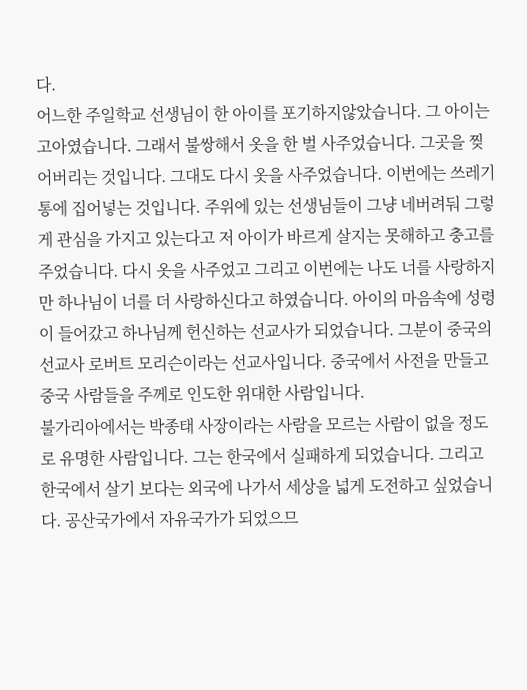다.
어느한 주일학교 선생님이 한 아이를 포기하지않았습니다. 그 아이는 고아였습니다. 그래서 불쌍해서 옷을 한 벌 사주었습니다. 그곳을 찢어버리는 것입니다. 그대도 다시 옷을 사주었습니다. 이번에는 쓰레기 통에 집어넣는 것입니다. 주위에 있는 선생님들이 그냥 네버려둬 그렇게 관심을 가지고 있는다고 저 아이가 바르게 살지는 못해하고 충고를 주었습니다. 다시 옷을 사주었고 그리고 이번에는 나도 너를 사랑하지만 하나님이 너를 더 사랑하신다고 하였습니다. 아이의 마음속에 성령이 들어갔고 하나님께 헌신하는 선교사가 되었습니다. 그분이 중국의 선교사 로버트 모리슨이라는 선교사입니다. 중국에서 사전을 만들고 중국 사람들을 주께로 인도한 위대한 사람입니다.
불가리아에서는 박종태 사장이라는 사람을 모르는 사람이 없을 정도로 유명한 사람입니다. 그는 한국에서 실패하게 되었습니다. 그리고 한국에서 살기 보다는 외국에 나가서 세상을 넓게 도전하고 싶었습니다. 공산국가에서 자유국가가 되었으므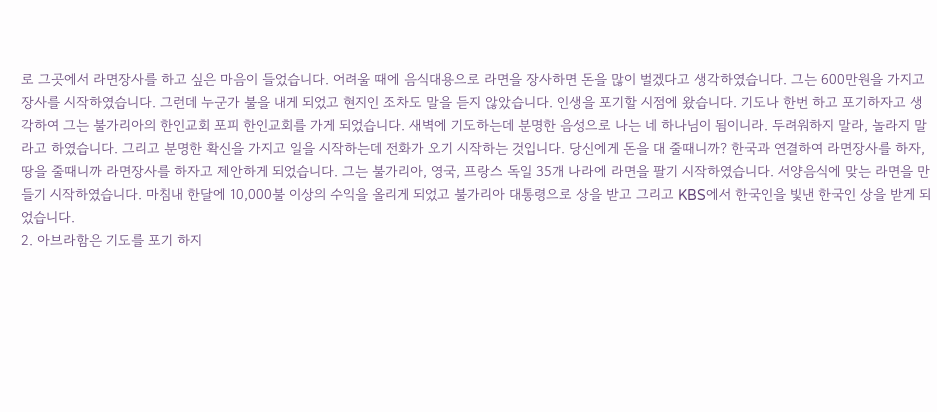로 그곳에서 라면장사를 하고 싶은 마음이 들었습니다. 어려울 때에 음식대용으로 라면을 장사하면 돈을 많이 벌겠다고 생각하였습니다. 그는 600만원을 가지고 장사를 시작하였습니다. 그런데 누군가 불을 내게 되었고 현지인 조차도 말을 듣지 않았습니다. 인생을 포기할 시점에 왔습니다. 기도나 한번 하고 포기하자고 생각하여 그는 불가리아의 한인교회 포피 한인교회를 가게 되었습니다. 새벽에 기도하는데 분명한 음성으로 나는 네 하나님이 됨이니라. 두려워하지 말라, 놀라지 말라고 하였습니다. 그리고 분명한 확신을 가지고 일을 시작하는데 전화가 오기 시작하는 것입니다. 당신에게 돈을 대 줄때니까? 한국과 연결하여 라면장사를 하자, 땅을 줄때니까 라면장사를 하자고 제안하게 되었습니다. 그는 불가리아, 영국, 프랑스 독일 35개 나라에 라면을 팔기 시작하였습니다. 서양음식에 맞는 라면을 만들기 시작하였습니다. 마침내 한달에 10,000불 이상의 수익을 올리게 되었고 불가리아 대통령으로 상을 받고 그리고 KBS에서 한국인을 빛낸 한국인 상을 받게 되었습니다.
2. 아브라함은 기도를 포기 하지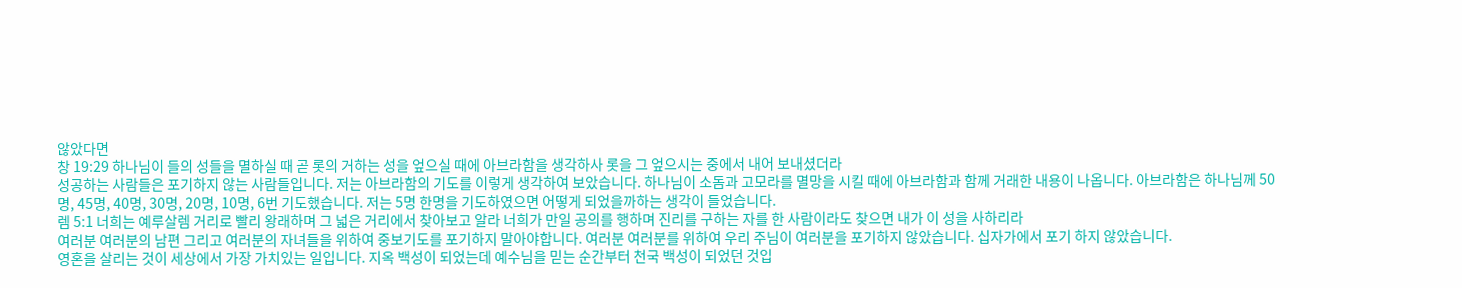않았다면
창 19:29 하나님이 들의 성들을 멸하실 때 곧 롯의 거하는 성을 엎으실 때에 아브라함을 생각하사 롯을 그 엎으시는 중에서 내어 보내셨더라
성공하는 사람들은 포기하지 않는 사람들입니다. 저는 아브라함의 기도를 이렇게 생각하여 보았습니다. 하나님이 소돔과 고모라를 멸망을 시킬 때에 아브라함과 함께 거래한 내용이 나옵니다. 아브라함은 하나님께 50명, 45명, 40명, 30명, 20명, 10명, 6번 기도했습니다. 저는 5명 한명을 기도하였으면 어떻게 되었을까하는 생각이 들었습니다.
렘 5:1 너희는 예루살렘 거리로 빨리 왕래하며 그 넓은 거리에서 찾아보고 알라 너희가 만일 공의를 행하며 진리를 구하는 자를 한 사람이라도 찾으면 내가 이 성을 사하리라
여러분 여러분의 남편 그리고 여러분의 자녀들을 위하여 중보기도를 포기하지 말아야합니다. 여러분 여러분를 위하여 우리 주님이 여러분을 포기하지 않았습니다. 십자가에서 포기 하지 않았습니다.
영혼을 살리는 것이 세상에서 가장 가치있는 일입니다. 지옥 백성이 되었는데 예수님을 믿는 순간부터 천국 백성이 되었던 것입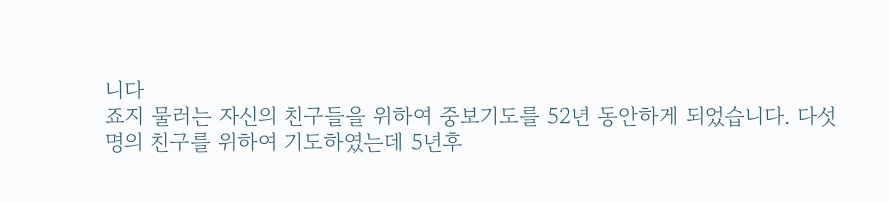니다
죠지 물러는 자신의 친구들을 위하여 중보기도를 52년 동안하게 되었습니다. 다섯명의 친구를 위하여 기도하였는데 5년후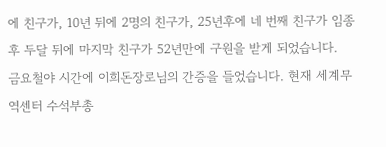에 친구가, 10년 뒤에 2명의 친구가, 25년후에 네 번째 친구가 임종 후 두달 뒤에 마지막 친구가 52년만에 구원을 받게 되었습니다.
금요철야 시간에 이희돈장로님의 간증을 들었습니다. 현재 세계무역센터 수석부총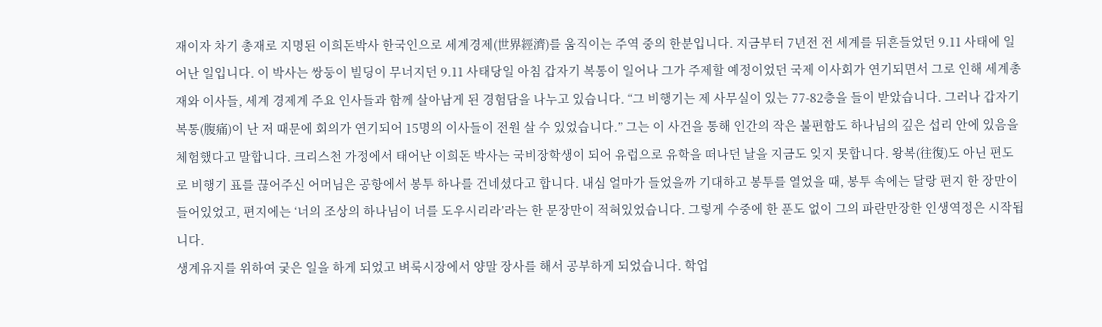재이자 차기 총재로 지명된 이희돈박사 한국인으로 세계경제(世界經濟)를 움직이는 주역 중의 한분입니다. 지금부터 7년전 전 세계를 뒤흔들었던 9.11 사태에 일어난 일입니다. 이 박사는 쌍둥이 빌딩이 무너지던 9.11 사태당일 아침 갑자기 복통이 일어나 그가 주제할 예정이었던 국제 이사회가 연기되면서 그로 인해 세계총재와 이사들, 세계 경제계 주요 인사들과 함께 살아남게 된 경험담을 나누고 있습니다. “그 비행기는 제 사무실이 있는 77-82층을 들이 받았습니다. 그러나 갑자기 복통(腹痛)이 난 저 때문에 회의가 연기되어 15명의 이사들이 전원 살 수 있었습니다.” 그는 이 사건을 통해 인간의 작은 불편함도 하나님의 깊은 섭리 안에 있음을 체험했다고 말합니다. 크리스천 가정에서 태어난 이희돈 박사는 국비장학생이 되어 유럽으로 유학을 떠나던 날을 지금도 잊지 못합니다. 왕복(往復)도 아닌 편도로 비행기 표를 끊어주신 어머님은 공항에서 봉투 하나를 건네셨다고 합니다. 내심 얼마가 들었을까 기대하고 봉투를 열었을 때, 봉투 속에는 달랑 편지 한 장만이 들어있었고, 편지에는 ‘너의 조상의 하나님이 너를 도우시리라’라는 한 문장만이 적혀있었습니다. 그렇게 수중에 한 푼도 없이 그의 파란만장한 인생역정은 시작됩니다.
생계유지를 위하여 궂은 일을 하게 되었고 벼룩시장에서 양말 장사를 해서 공부하게 되었습니다. 학업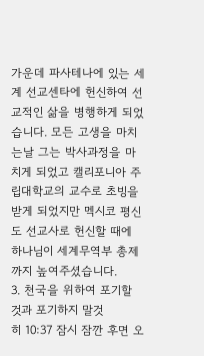가운데 파사테나에 있는 세계 선교센타에 헌신하여 선교적인 삶을 병행하게 되었습니다. 모든 고생을 마치는날 그는 박사과정을 마치게 되었고 캘리포니아 주립대학교의 교수로 초빙을 받게 되었지만 멕시코 평신도 선교사로 헌신할 때에 하나님이 세계무역부 총제까지 높여주셨습니다.
3. 천국을 위하여 포기할 것과 포기하지 말것
히 10:37 잠시 잠깐 후면 오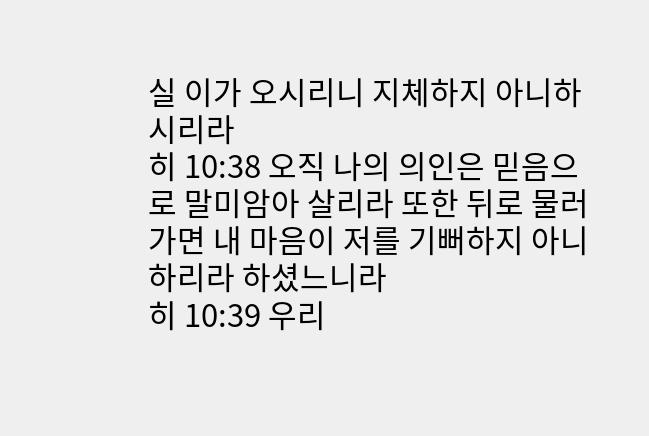실 이가 오시리니 지체하지 아니하시리라
히 10:38 오직 나의 의인은 믿음으로 말미암아 살리라 또한 뒤로 물러가면 내 마음이 저를 기뻐하지 아니하리라 하셨느니라
히 10:39 우리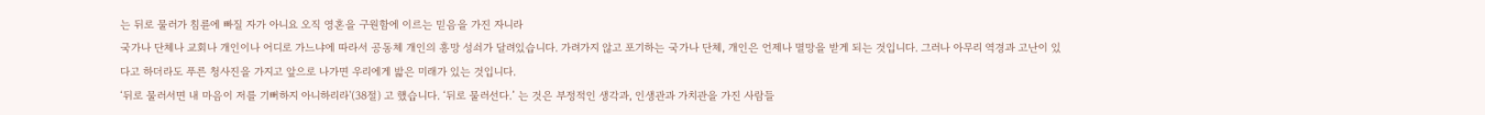는 뒤로 물러가 침륜에 빠질 자가 아니요 오직 영혼을 구원함에 이르는 믿음을 가진 자니라
국가나 단체나 교회나 개인이나 어디로 가느냐에 따라서 공동체 개인의 흥망 성쇠가 달려있습니다. 가려가지 않고 포기하는 국가나 단체, 개인은 언제나 멸망을 받게 되는 것입니다. 그러나 아무리 역경과 고난이 있다고 하더라도 푸른 청사진을 가지고 앞으로 나가면 우리에게 밟은 미래가 있는 것입니다.
‘뒤로 물러서면 내 마음이 저를 기뻐하지 아니하리라'(38절) 고 했습니다. ‘뒤로 물러선다.’ 는 것은 부정적인 생각과, 인생관과 가치관을 가진 사람들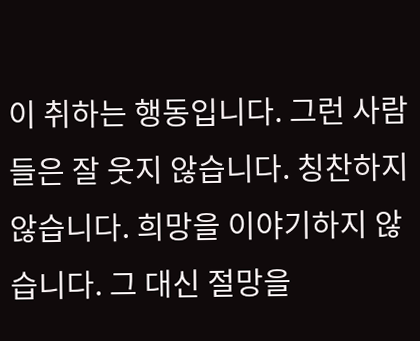이 취하는 행동입니다. 그런 사람들은 잘 웃지 않습니다. 칭찬하지 않습니다. 희망을 이야기하지 않습니다. 그 대신 절망을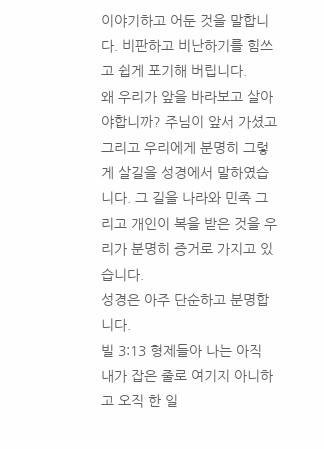이야기하고 어둔 것을 말합니다. 비판하고 비난하기를 힘쓰고 쉽게 포기해 버립니다.
왜 우리가 앞을 바라보고 살아야합니까? 주님이 앞서 가셨고 그리고 우리에게 분명히 그렇게 살길을 성경에서 말하였습니다. 그 길을 나라와 민족 그리고 개인이 복을 받은 것을 우리가 분명히 증거로 가지고 있습니다.
성경은 아주 단순하고 분명합니다.
빌 3:13 형제들아 나는 아직 내가 잡은 줄로 여기지 아니하고 오직 한 일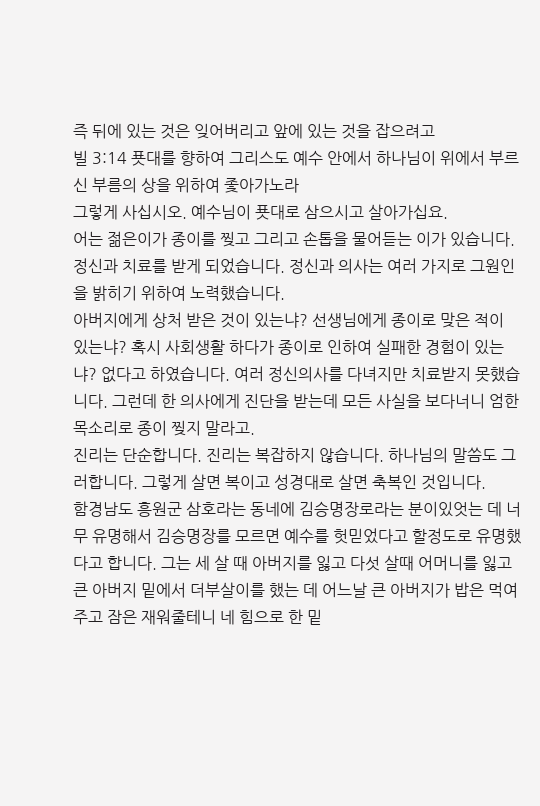즉 뒤에 있는 것은 잊어버리고 앞에 있는 것을 잡으려고
빌 3:14 푯대를 향하여 그리스도 예수 안에서 하나님이 위에서 부르신 부름의 상을 위하여 좇아가노라
그렇게 사십시오. 예수님이 푯대로 삼으시고 살아가십요.
어는 젊은이가 종이를 찢고 그리고 손톱을 물어듣는 이가 있습니다. 정신과 치료를 받게 되었습니다. 정신과 의사는 여러 가지로 그원인을 밝히기 위하여 노력했습니다.
아버지에게 상처 받은 것이 있는냐? 선생님에게 종이로 맞은 적이 있는냐? 혹시 사회생활 하다가 종이로 인하여 실패한 경험이 있는냐? 없다고 하였습니다. 여러 정신의사를 다녀지만 치료받지 못했습니다. 그런데 한 의사에게 진단을 받는데 모든 사실을 보다너니 엄한 목소리로 종이 찢지 말라고.
진리는 단순합니다. 진리는 복잡하지 않습니다. 하나님의 말씀도 그러합니다. 그렇게 살면 복이고 성경대로 살면 축복인 것입니다.
함경남도 흥원군 삼호라는 동네에 김승명장로라는 분이있엇는 데 너무 유명해서 김승명장를 모르면 예수를 헛믿었다고 할정도로 유명했다고 합니다. 그는 세 살 때 아버지를 잃고 다섯 살때 어머니를 잃고 큰 아버지 밑에서 더부살이를 했는 데 어느날 큰 아버지가 밥은 먹여주고 잠은 재워줄테니 네 힘으로 한 밑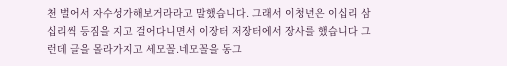천 벌어서 자수성가해보거라라고 말했습니다. 그래서 이청년은 이십리 삼십리씩 등짐을 지고 걸어다니면서 이장터 저장터에서 장사를 했습니다 그런데 글을 몰라가지고 세모꼴.네모꼴을 동그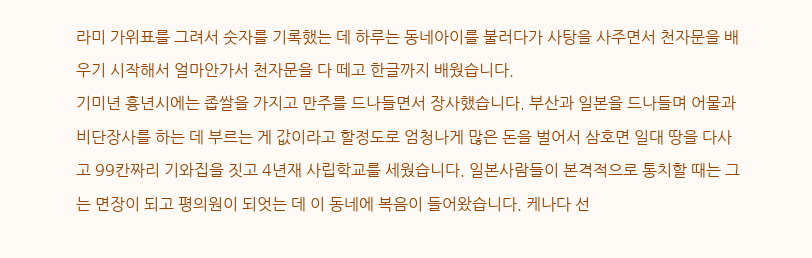라미 가위표를 그려서 숫자를 기록했는 데 하루는 동네아이를 불러다가 사탕을 사주면서 천자문을 배우기 시작해서 얼마안가서 천자문을 다 떼고 한글까지 배웠습니다.
기미년 흉년시에는 좁쌀을 가지고 만주를 드나들면서 장사했습니다. 부산과 일본을 드나들며 어물과 비단장사를 하는 데 부르는 게 값이라고 할정도로 엄청나게 많은 돈을 벌어서 삼호면 일대 땅을 다사고 99칸짜리 기와집을 짓고 4년재 사립학교를 세웠습니다. 일본사람들이 본격적으로 통치할 때는 그는 면장이 되고 평의원이 되엇는 데 이 동네에 복음이 들어왔습니다. 케나다 선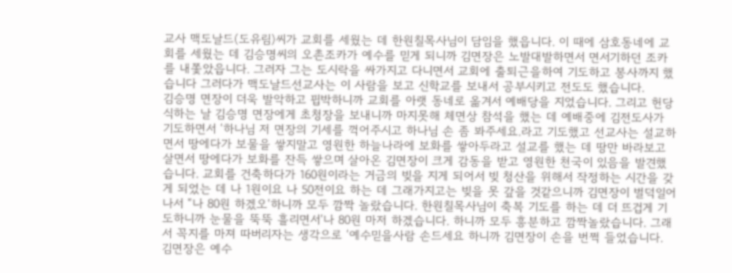교사 맥도날드(도유림)씨가 교회를 세웠는 데 한원칠목사님이 담임을 했읍니다. 이 때에 삼호동네에 교회를 세웠는 데 김승명씨의 오촌조카가 예수를 믿게 되니까 김면장은 노발대발하면서 면서기하던 조카를 내쫓았읍니다. 그러자 그는 도시락을 싸가지고 다니면서 교회에 출퇴근을하여 기도하고 봉사까지 했습니다 그러다가 맥도날드선교사는 이 사람을 보고 신학교를 보내서 공부시키고 전도도 했습니다.
김승명 면장이 더욱 발악하고 핍박하니까 교회를 아랫 동네로 옮겨서 예배당을 지었습니다. 그리고 헌당식하는 날 김승명 면장에게 초청장을 보내니까 마지못해 체면상 참석을 했는 데 예배중에 김전도사가 기도하면서 ‘하나님 저 면장의 기세를 꺽어주시고 하나님 손 좀 봐주세요.라고 기도했고 선교사는 설교하면서 땅에다가 보물을 쌓지말고 영원한 하늘나라에 보화를 쌓아두라고 설교를 했는 데 땅만 바라보고 살면서 땅에다가 보화를 잔득 쌓으며 살아온 김면장이 크게 감동을 받고 영원한 천국이 있음을 발견했습니다. 교회를 건축하다가 160원이라는 거금의 빚을 지게 되어서 빚 청산을 위해서 작정하는 시간을 갖게 되었는 데 나 1원이요 나 50전이요 하는 데 그래가지고는 빚을 못 갚을 것같으니까 김면장이 벌덕일어나서 “나 80원 하겠오‘하니까 모두 깜짝 놀랐습니다. 한원칠목사님이 축복 기도를 하는 데 더 뜨겁게 기도하니까 눈물을 뚝뚝 흘리면서‘나 80원 마저 하겠습니다. 하니까 모두 흥분하고 깜짝놀랐습니다. 그래서 꼭지를 마져 따버리자는 생각으로 ‘예수믿을사람 손드세요 하니까 김면장이 손을 번쩍 들었습니다. 김면장은 예수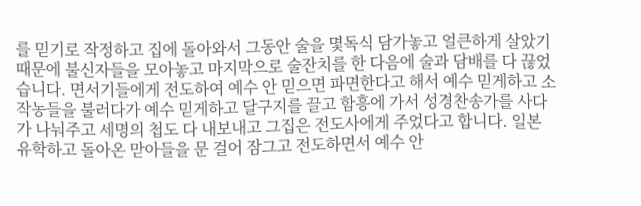를 믿기로 작정하고 집에 돌아와서 그동안 술을 몇독식 담가놓고 얼큰하게 살았기 때문에 불신자들을 모아놓고 마지막으로 술잔치를 한 다음에 술과 담배를 다 끊었습니다. 면서기들에게 전도하여 예수 안 믿으면 파면한다고 해서 예수 믿게하고 소작농들을 불러다가 예수 믿게하고 달구지를 끌고 함흥에 가서 성경찬송가를 사다가 나눠주고 세명의 첩도 다 내보내고 그집은 전도사에게 주었다고 합니다. 일본 유학하고 돌아온 맏아들을 문 걸어 잠그고 전도하면서 예수 안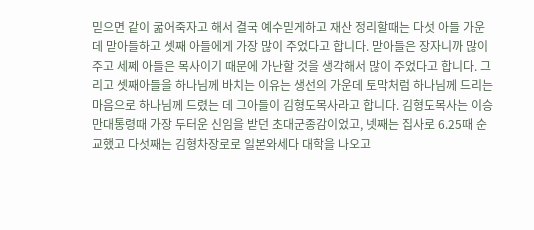믿으면 같이 굶어죽자고 해서 결국 예수믿게하고 재산 정리할때는 다섯 아들 가운데 맏아들하고 셋째 아들에게 가장 많이 주었다고 합니다. 맏아들은 장자니까 많이주고 세쩨 아들은 목사이기 때문에 가난할 것을 생각해서 많이 주었다고 합니다. 그리고 셋째아들을 하나님께 바치는 이유는 생선의 가운데 토막처럼 하나님께 드리는 마음으로 하나님께 드렸는 데 그아들이 김형도목사라고 합니다. 김형도목사는 이승만대통령때 가장 두터운 신임을 받던 초대군종감이었고, 넷째는 집사로 6.25때 순교했고 다섯째는 김형차장로로 일본와세다 대학을 나오고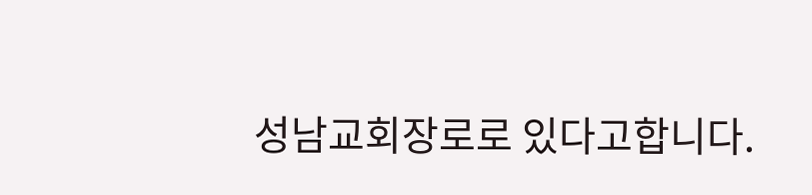성남교회장로로 있다고합니다.